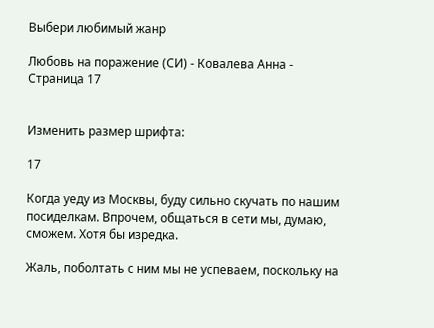Выбери любимый жанр

Любовь на поражение (СИ) - Ковалева Анна - Страница 17


Изменить размер шрифта:

17

Когда уеду из Москвы, буду сильно скучать по нашим посиделкам. Впрочем, общаться в сети мы, думаю, сможем. Хотя бы изредка.

Жаль, поболтать с ним мы не успеваем, поскольку на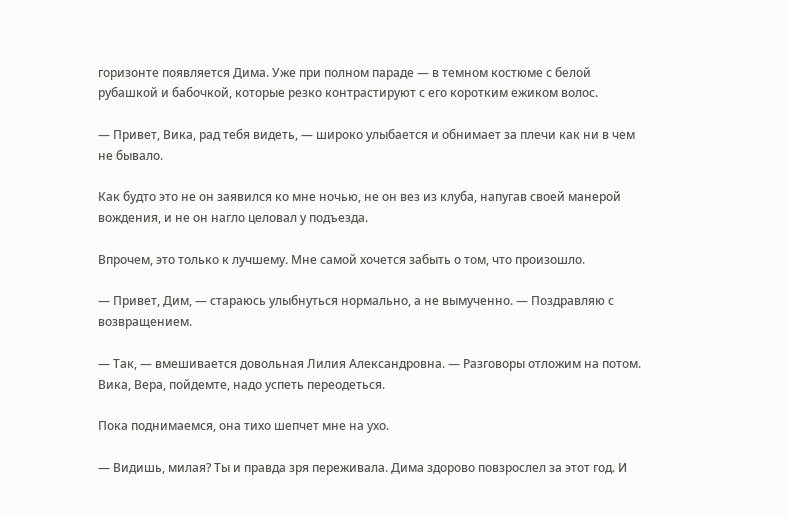горизонте появляется Дима. Уже при полном параде — в темном костюме с белой рубашкой и бабочкой, которые резко контрастируют с его коротким ежиком волос.

— Привет, Вика, рад тебя видеть, — широко улыбается и обнимает за плечи как ни в чем не бывало.

Как будто это не он заявился ко мне ночью, не он вез из клуба, напугав своей манерой вождения, и не он нагло целовал у подъезда.

Впрочем, это только к лучшему. Мне самой хочется забыть о том, что произошло.

— Привет, Дим, — стараюсь улыбнуться нормально, а не вымученно. — Поздравляю с возвращением.

— Так, — вмешивается довольная Лилия Александровна. — Разговоры отложим на потом. Вика, Вера, пойдемте, надо успеть переодеться.

Пока поднимаемся, она тихо шепчет мне на ухо.

— Видишь, милая? Ты и правда зря переживала. Дима здорово повзрослел за этот год. И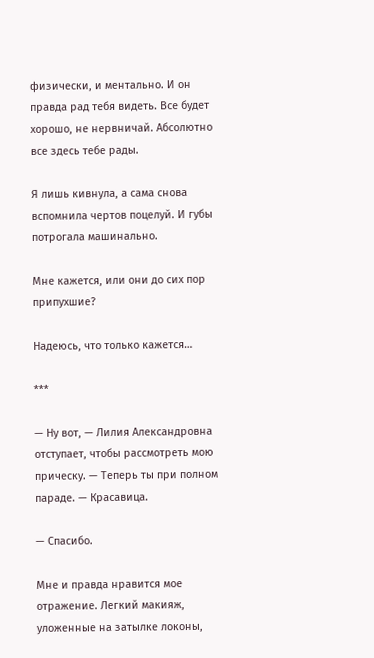физически, и ментально. И он правда рад тебя видеть. Все будет хорошо, не нервничай. Абсолютно все здесь тебе рады.

Я лишь кивнула, а сама снова вспомнила чертов поцелуй. И губы потрогала машинально.

Мне кажется, или они до сих пор припухшие?

Надеюсь, что только кажется…

***

— Ну вот, — Лилия Александровна отступает, чтобы рассмотреть мою прическу. — Теперь ты при полном параде. — Красавица.

— Спасибо.

Мне и правда нравится мое отражение. Легкий макияж, уложенные на затылке локоны,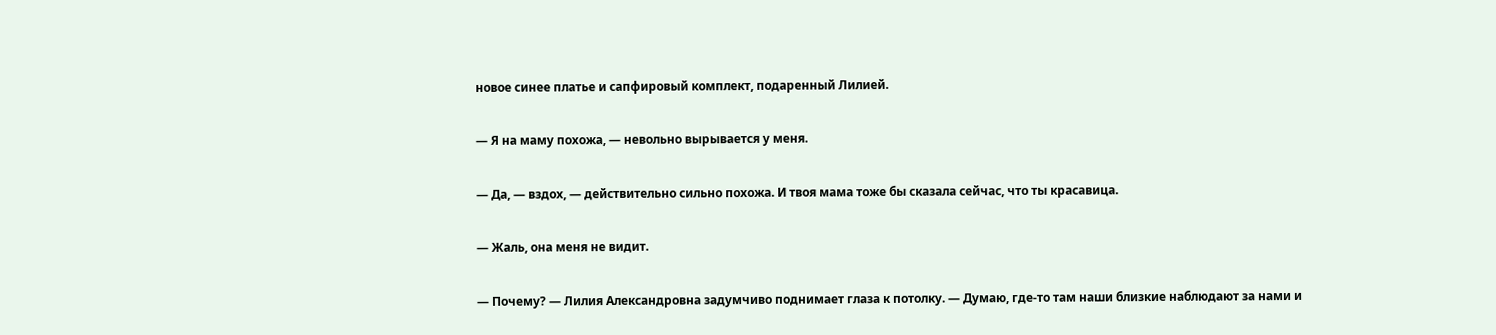новое синее платье и сапфировый комплект, подаренный Лилией.

— Я на маму похожа, — невольно вырывается у меня.

— Да, — вздох, — действительно сильно похожа. И твоя мама тоже бы сказала сейчас, что ты красавица.

— Жаль, она меня не видит.

— Почему? — Лилия Александровна задумчиво поднимает глаза к потолку. — Думаю, где-то там наши близкие наблюдают за нами и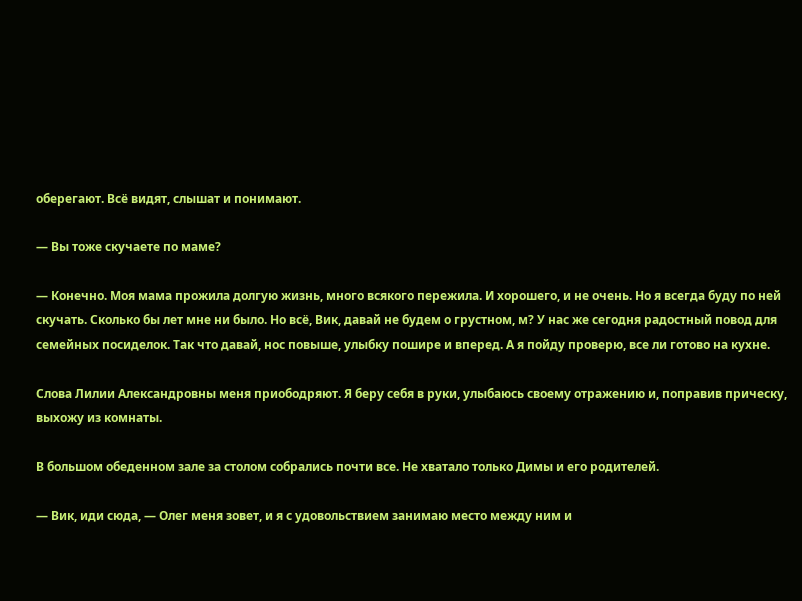оберегают. Всё видят, слышат и понимают.

— Вы тоже скучаете по маме?

— Конечно. Моя мама прожила долгую жизнь, много всякого пережила. И хорошего, и не очень. Но я всегда буду по ней скучать. Сколько бы лет мне ни было. Но всё, Вик, давай не будем о грустном, м? У нас же сегодня радостный повод для семейных посиделок. Так что давай, нос повыше, улыбку пошире и вперед. А я пойду проверю, все ли готово на кухне.

Слова Лилии Александровны меня приободряют. Я беру себя в руки, улыбаюсь своему отражению и, поправив прическу, выхожу из комнаты.

В большом обеденном зале за столом собрались почти все. Не хватало только Димы и его родителей.

— Вик, иди сюда, — Олег меня зовет, и я с удовольствием занимаю место между ним и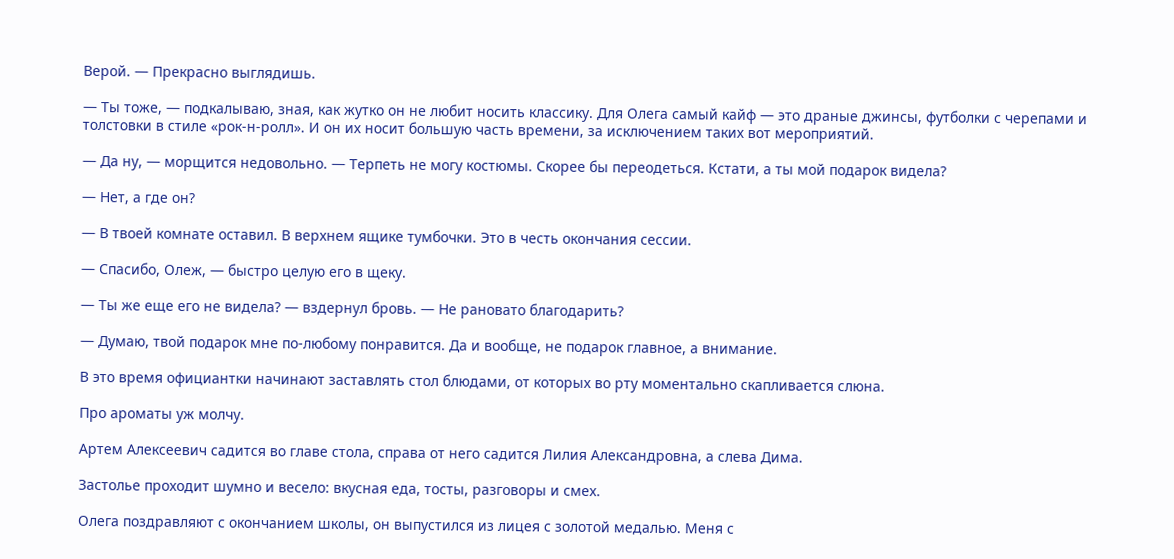Верой. — Прекрасно выглядишь.

— Ты тоже, — подкалываю, зная, как жутко он не любит носить классику. Для Олега самый кайф — это драные джинсы, футболки с черепами и толстовки в стиле «рок-н-ролл». И он их носит большую часть времени, за исключением таких вот мероприятий.

— Да ну, — морщится недовольно. — Терпеть не могу костюмы. Скорее бы переодеться. Кстати, а ты мой подарок видела?

— Нет, а где он?

— В твоей комнате оставил. В верхнем ящике тумбочки. Это в честь окончания сессии.

— Спасибо, Олеж, — быстро целую его в щеку.

— Ты же еще его не видела? — вздернул бровь. — Не рановато благодарить?

— Думаю, твой подарок мне по-любому понравится. Да и вообще, не подарок главное, а внимание.

В это время официантки начинают заставлять стол блюдами, от которых во рту моментально скапливается слюна.

Про ароматы уж молчу.

Артем Алексеевич садится во главе стола, справа от него садится Лилия Александровна, а слева Дима.

Застолье проходит шумно и весело: вкусная еда, тосты, разговоры и смех.

Олега поздравляют с окончанием школы, он выпустился из лицея с золотой медалью. Меня с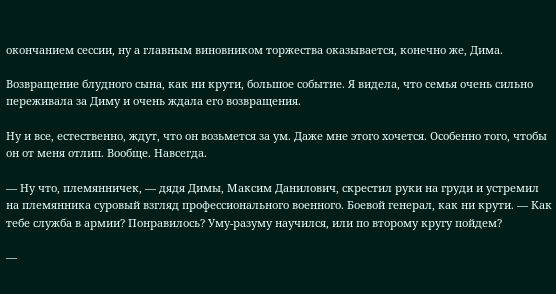окончанием сессии, ну а главным виновником торжества оказывается, конечно же, Дима.

Возвращение блудного сына, как ни крути, большое событие. Я видела, что семья очень сильно переживала за Диму и очень ждала его возвращения.

Ну и все, естественно, ждут, что он возьмется за ум. Даже мне этого хочется. Особенно того, чтобы он от меня отлип. Вообще. Навсегда.

— Ну что, племянничек, — дядя Димы, Максим Данилович, скрестил руки на груди и устремил на племянника суровый взгляд профессионального военного. Боевой генерал, как ни крути. — Как тебе служба в армии? Понравилось? Уму-разуму научился, или по второму кругу пойдем?

—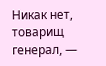Никак нет, товарищ генерал, —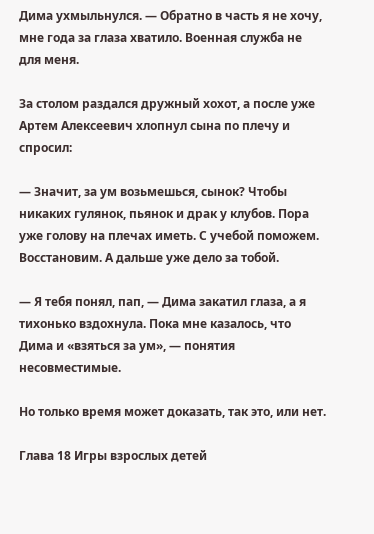Дима ухмыльнулся. — Обратно в часть я не хочу, мне года за глаза хватило. Военная служба не для меня.

За столом раздался дружный хохот, а после уже Артем Алексеевич хлопнул сына по плечу и спросил:

— Значит, за ум возьмешься, сынок? Чтобы никаких гулянок, пьянок и драк у клубов. Пора уже голову на плечах иметь. С учебой поможем. Восстановим. А дальше уже дело за тобой.

— Я тебя понял, пап, — Дима закатил глаза, а я тихонько вздохнула. Пока мне казалось, что Дима и «взяться за ум», — понятия несовместимые.

Но только время может доказать, так это, или нет.

Глава 18 Игры взрослых детей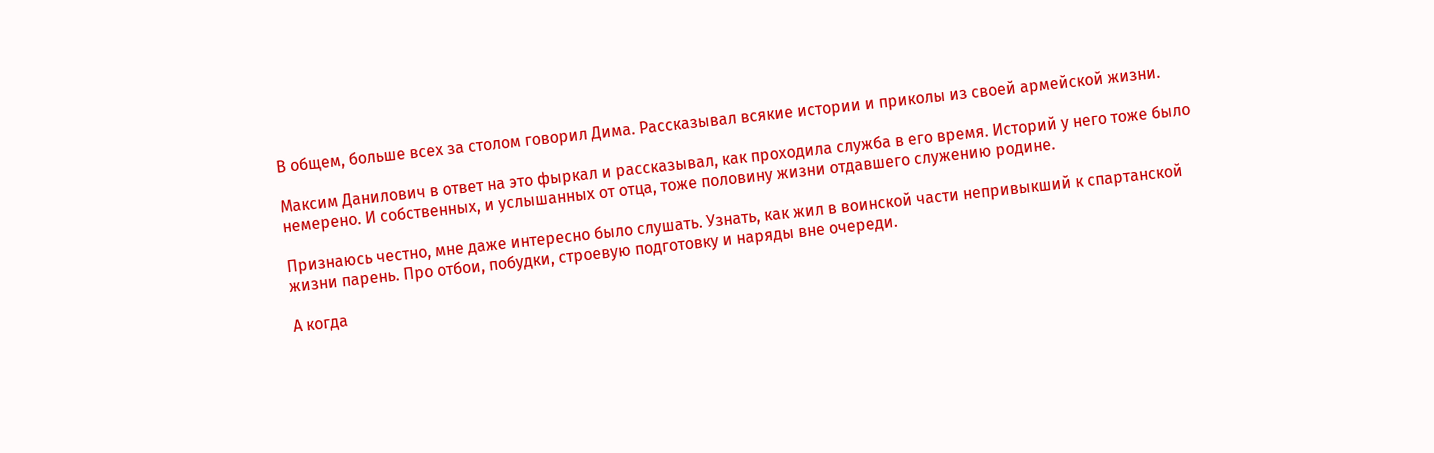В общем, больше всех за столом говорил Дима. Рассказывал всякие истории и приколы из своей армейской жизни.

Максим Данилович в ответ на это фыркал и рассказывал, как проходила служба в его время. Историй у него тоже было немерено. И собственных, и услышанных от отца, тоже половину жизни отдавшего служению родине.

Признаюсь честно, мне даже интересно было слушать. Узнать, как жил в воинской части непривыкший к спартанской жизни парень. Про отбои, побудки, строевую подготовку и наряды вне очереди.

А когда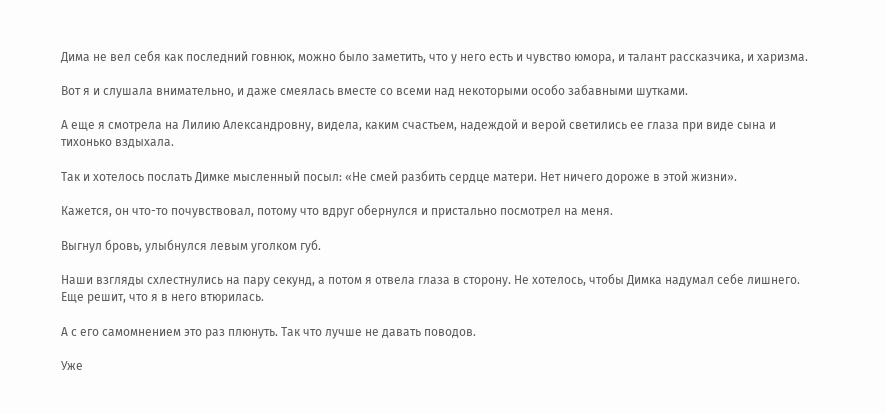Дима не вел себя как последний говнюк, можно было заметить, что у него есть и чувство юмора, и талант рассказчика, и харизма.

Вот я и слушала внимательно, и даже смеялась вместе со всеми над некоторыми особо забавными шутками.

А еще я смотрела на Лилию Александровну, видела, каким счастьем, надеждой и верой светились ее глаза при виде сына и тихонько вздыхала.

Так и хотелось послать Димке мысленный посыл: «Не смей разбить сердце матери. Нет ничего дороже в этой жизни».

Кажется, он что-то почувствовал, потому что вдруг обернулся и пристально посмотрел на меня.

Выгнул бровь, улыбнулся левым уголком губ.

Наши взгляды схлестнулись на пару секунд, а потом я отвела глаза в сторону. Не хотелось, чтобы Димка надумал себе лишнего. Еще решит, что я в него втюрилась.

А с его самомнением это раз плюнуть. Так что лучше не давать поводов.

Уже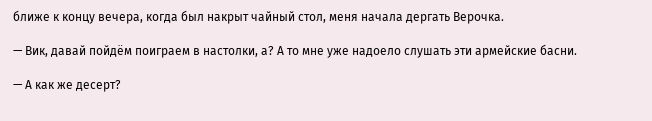ближе к концу вечера, когда был накрыт чайный стол, меня начала дергать Верочка.

— Вик, давай пойдём поиграем в настолки, а? А то мне уже надоело слушать эти армейские басни.

— А как же десерт?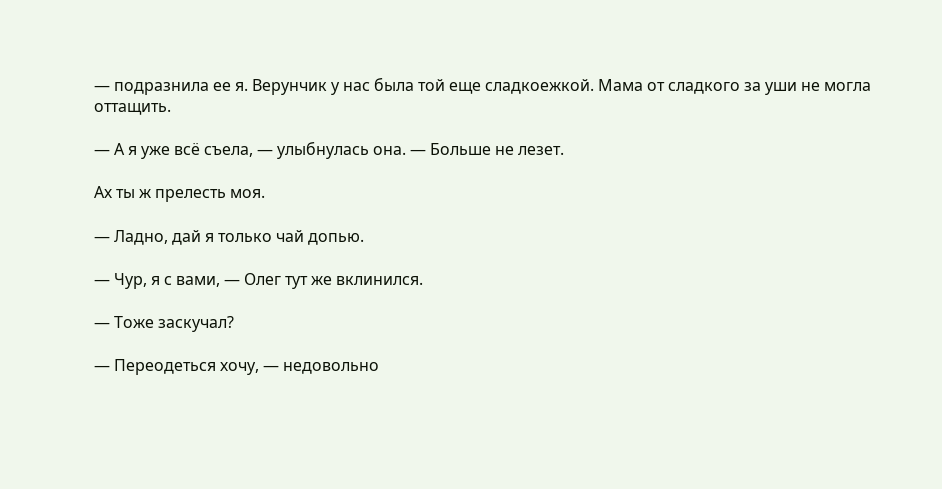— подразнила ее я. Верунчик у нас была той еще сладкоежкой. Мама от сладкого за уши не могла оттащить.

— А я уже всё съела, — улыбнулась она. — Больше не лезет.

Ах ты ж прелесть моя.

— Ладно, дай я только чай допью.

— Чур, я с вами, — Олег тут же вклинился.

— Тоже заскучал?

— Переодеться хочу, — недовольно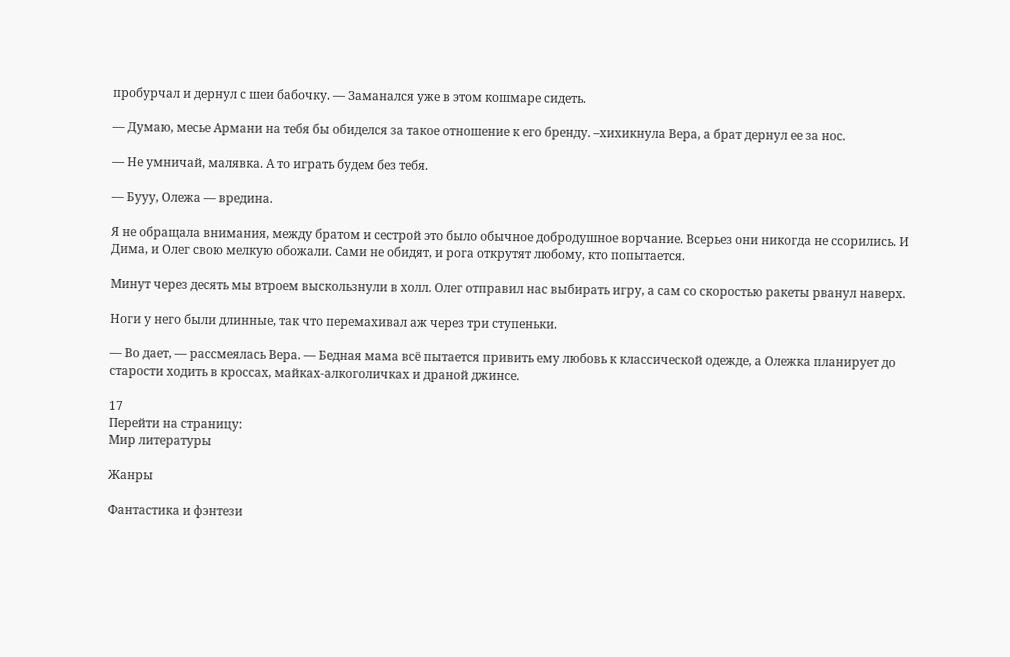пробурчал и дернул с шеи бабочку. — Заманался уже в этом кошмаре сидеть.

— Думаю, месье Армани на тебя бы обиделся за такое отношение к его бренду. –хихикнула Вера, а брат дернул ее за нос.

— Не умничай, малявка. А то играть будем без тебя.

— Бууу, Олежа — вредина.

Я не обращала внимания, между братом и сестрой это было обычное добродушное ворчание. Всерьез они никогда не ссорились. И Дима, и Олег свою мелкую обожали. Сами не обидят, и рога открутят любому, кто попытается.

Минут через десять мы втроем выскользнули в холл. Олег отправил нас выбирать игру, а сам со скоростью ракеты рванул наверх.

Ноги у него были длинные, так что перемахивал аж через три ступеньки.

— Во дает, — рассмеялась Вера. — Бедная мама всё пытается привить ему любовь к классической одежде, а Олежка планирует до старости ходить в кроссах, майках-алкоголичках и драной джинсе.

17
Перейти на страницу:
Мир литературы

Жанры

Фантастика и фэнтези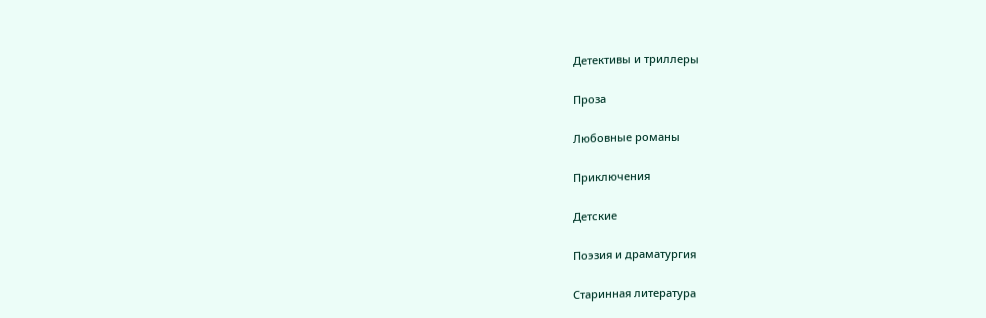Детективы и триллеры

Проза

Любовные романы

Приключения

Детские

Поэзия и драматургия

Старинная литература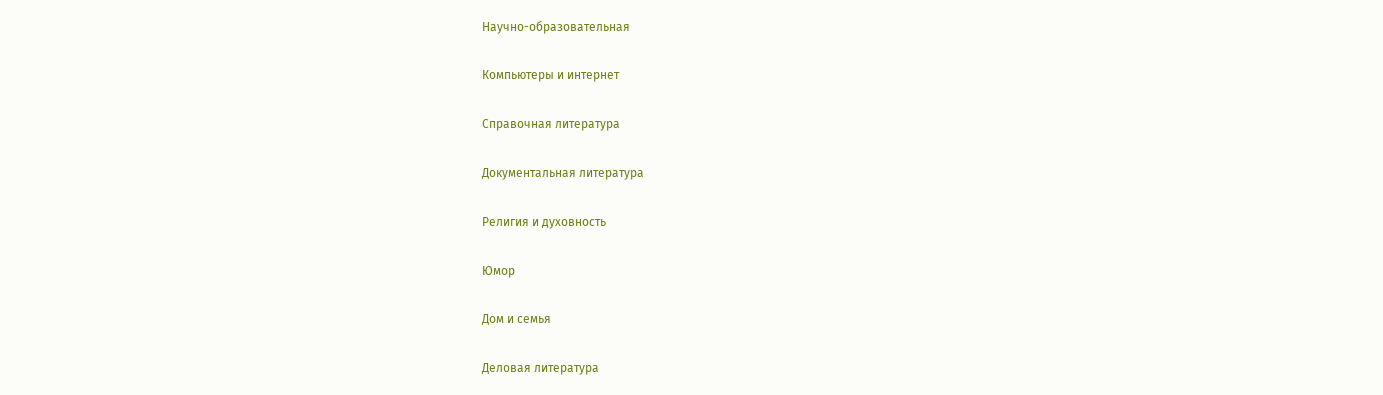Научно-образовательная

Компьютеры и интернет

Справочная литература

Документальная литература

Религия и духовность

Юмор

Дом и семья

Деловая литература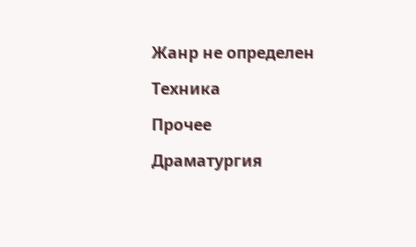Жанр не определен

Техника

Прочее

Драматургия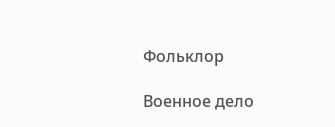Фольклор

Военное дело